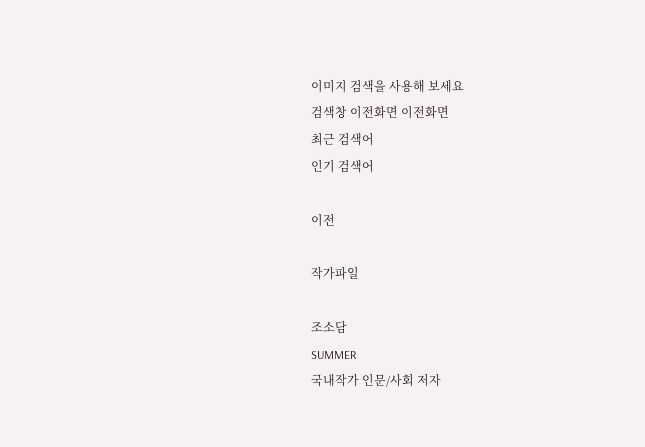이미지 검색을 사용해 보세요
검색창 이전화면 이전화면
최근 검색어
인기 검색어

이전

작가파일

조소담
SUMMER
국내작가 인문/사회 저자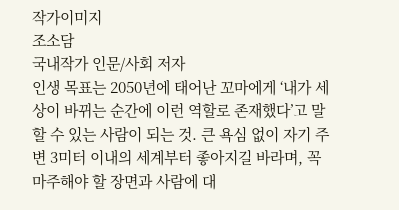작가이미지
조소담
국내작가 인문/사회 저자
인생 목표는 2050년에 태어난 꼬마에게 ‘내가 세상이 바뀌는 순간에 이런 역할로 존재했다’고 말할 수 있는 사람이 되는 것. 큰 욕심 없이 자기 주변 3미터 이내의 세계부터 좋아지길 바라며, 꼭 마주해야 할 장면과 사람에 대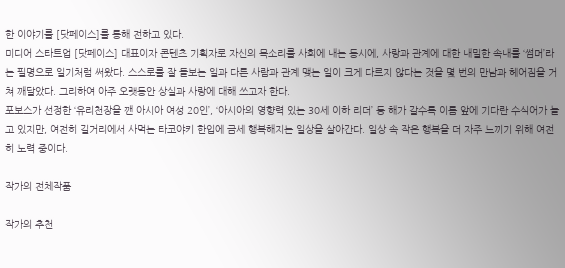한 이야기를 [닷페이스]를 통해 전하고 있다.
미디어 스타트업 [닷페이스] 대표이자 콘텐츠 기획자로 자신의 목소리를 사회에 내는 동시에, 사랑과 관계에 대한 내밀한 속내를 ‘썸머’라는 필명으로 일기처럼 써왔다. 스스로를 잘 돌보는 일과 다른 사람과 관계 맺는 일이 크게 다르지 않다는 것을 몇 번의 만남과 헤어짐을 거쳐 깨달았다. 그리하여 아주 오랫동안 상실과 사랑에 대해 쓰고자 한다.
포보스가 선정한 ‘유리천장을 깬 아시아 여성 20인’, ‘아시아의 영향력 있는 30세 이하 리더’ 등 해가 갈수록 이름 앞에 기다란 수식어가 늘고 있지만, 여전히 길거리에서 사먹는 타코야키 한입에 금세 행복해지는 일상을 살아간다. 일상 속 작은 행복을 더 자주 느끼기 위해 여전히 노력 중이다.

작가의 전체작품

작가의 추천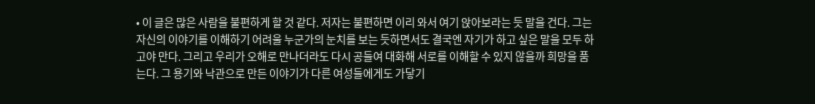• 이 글은 많은 사람을 불편하게 할 것 같다. 저자는 불편하면 이리 와서 여기 앉아보라는 듯 말을 건다. 그는 자신의 이야기를 이해하기 어려울 누군가의 눈치를 보는 듯하면서도 결국엔 자기가 하고 싶은 말을 모두 하고야 만다. 그리고 우리가 오해로 만나더라도 다시 공들여 대화해 서로를 이해할 수 있지 않을까 희망을 품는다. 그 용기와 낙관으로 만든 이야기가 다른 여성들에게도 가닿기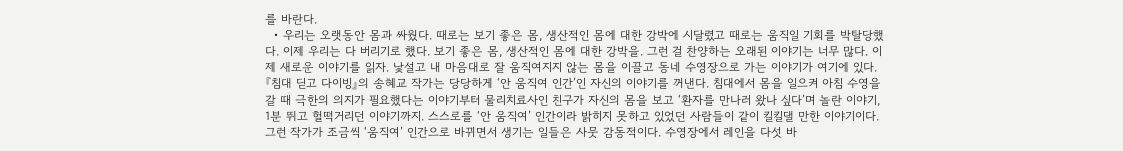를 바란다.
  • 우리는 오랫동안 몸과 싸웠다. 때로는 보기 좋은 몸, 생산적인 몸에 대한 강박에 시달렸고 때로는 움직일 기회를 박탈당했다. 이제 우리는 다 버리기로 했다. 보기 좋은 몸, 생산적인 몸에 대한 강박을. 그런 걸 찬양하는 오래된 이야기는 너무 많다. 이제 새로운 이야기를 읽자. 낯설고 내 마음대로 잘 움직여지지 않는 몸을 이끌고 동네 수영장으로 가는 이야기가 여기에 있다. 『침대 딛고 다이빙』의 송혜교 작가는 당당하게 ‘안 움직여 인간’인 자신의 이야기를 꺼낸다. 침대에서 몸을 일으켜 아침 수영을 갈 때 극한의 의지가 필요했다는 이야기부터 물리치료사인 친구가 자신의 몸을 보고 ‘환자를 만나러 왔나 싶다’며 놀란 이야기, 1분 뛰고 헐떡거리던 이야기까지. 스스로를 ‘안 움직여’ 인간이라 밝히지 못하고 있었던 사람들이 같이 킬킬댈 만한 이야기이다. 그런 작가가 조금씩 ‘움직여’ 인간으로 바뀌면서 생기는 일들은 사뭇 감동적이다. 수영장에서 레인을 다섯 바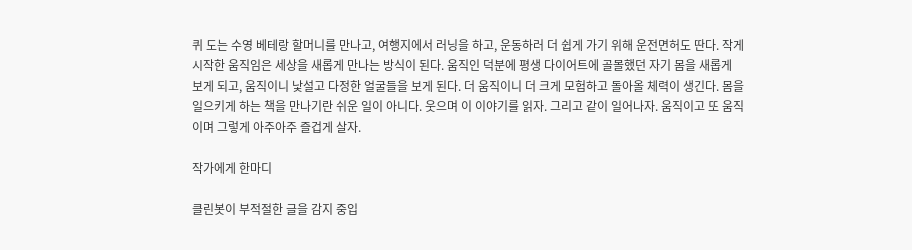퀴 도는 수영 베테랑 할머니를 만나고, 여행지에서 러닝을 하고, 운동하러 더 쉽게 가기 위해 운전면허도 딴다. 작게 시작한 움직임은 세상을 새롭게 만나는 방식이 된다. 움직인 덕분에 평생 다이어트에 골몰했던 자기 몸을 새롭게 보게 되고, 움직이니 낯설고 다정한 얼굴들을 보게 된다. 더 움직이니 더 크게 모험하고 돌아올 체력이 생긴다. 몸을 일으키게 하는 책을 만나기란 쉬운 일이 아니다. 웃으며 이 이야기를 읽자. 그리고 같이 일어나자. 움직이고 또 움직이며 그렇게 아주아주 즐겁게 살자.

작가에게 한마디

클린봇이 부적절한 글을 감지 중입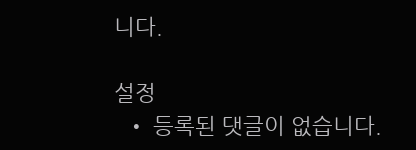니다.

설정
  • 등록된 댓글이 없습니다.